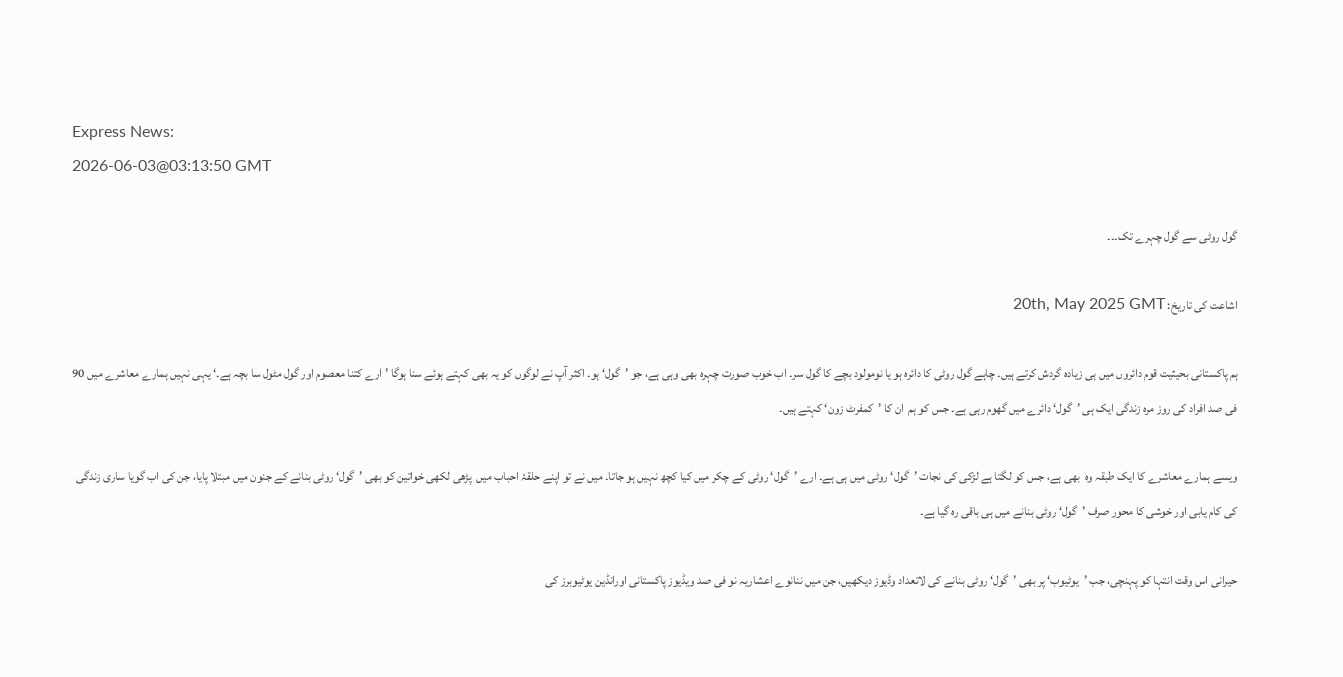Express News:
2026-06-03@03:13:50 GMT

گول روٹی سے گول چہرے تک۔۔۔

اشاعت کی تاریخ: 20th, May 2025 GMT

ہم پاکستانی بحیثیت قوم دائروں میں ہی زیادہ گردش کرتے ہیں۔ چاہے گول روٹی کا دائرہ ہو یا نومولود بچے کا گول سر۔ اب خوب صورت چہرہ بھی وہی ہے، جو ’گول‘ ہو۔ اکثر آپ نے لوگوں کو یہ بھی کہتے ہوئے سنا ہوگا ’ارے کتنا معصوم اور گول مٹول سا بچہ ہے۔‘ یہی نہیں ہمارے معاشرے میں 90 فی صد افراد کی روز مرہ زندگی ایک ہی ’گول‘ دائرے میں گھوم رہی ہے۔ جس کو ہم  ان کا ’کمفرٹ زون‘ کہتے ہیں۔

ویسے ہمارے معاشرے کا ایک طبقہ وہ  بھی ہے، جس کو لگتا ہے لڑکی کی نجات ’گول‘ روٹی میں ہی ہے۔ ارے ’گول‘ روٹی کے چکر میں کیا کچھ نہیں ہو جاتا۔ میں نے تو اپنے حلقۂ احباب میں  پڑھی لکھی خواتین کو بھی ’گول‘ روٹی بنانے کے جنون میں مبتلا پایا، جن کی اب گویا ساری زندگی کی کام یابی اور خوشی کا محور صرف ’گول‘ روٹی بنانے میں ہی باقی رہ گیا ہے۔

حیرانی اس وقت انتہا کو پہنچی، جب ’یوٹیوب‘ پر بھی ’گول‘ روٹی بنانے کی لاتعداد وڈیوز دیکھیں، جن میں ننانوے اعشاریہ نو فی صد ویڈیوز پاکستانی اورانڈین یوٹیوبرز کی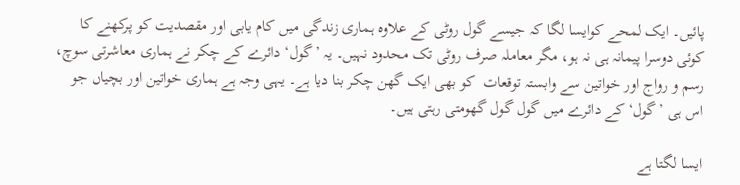پائیں۔ ایک لمحے کوایسا لگا کہ جیسے گول روٹی کے علاوہ ہماری زندگی میں کام یابی اور مقصدیت کو پرکھنے کا کوئی دوسرا پیمانہ ہی نہ ہو، مگر معاملہ صرف روٹی تک محدود نہیں۔ یہ ’گول‘ دائرے کے چکر نے ہماری معاشرتی سوچ، رسم و رواج اور خواتین سے وابستہ توقعات  کو بھی ایک گھن چکر بنا دیا ہے۔ یہی وجہ ہے ہماری خواتین اور بچیاں جو اس ہی ’گول‘ کے دائرے میں گول گول گھومتی رہتی ہیں۔

ایسا لگتا ہے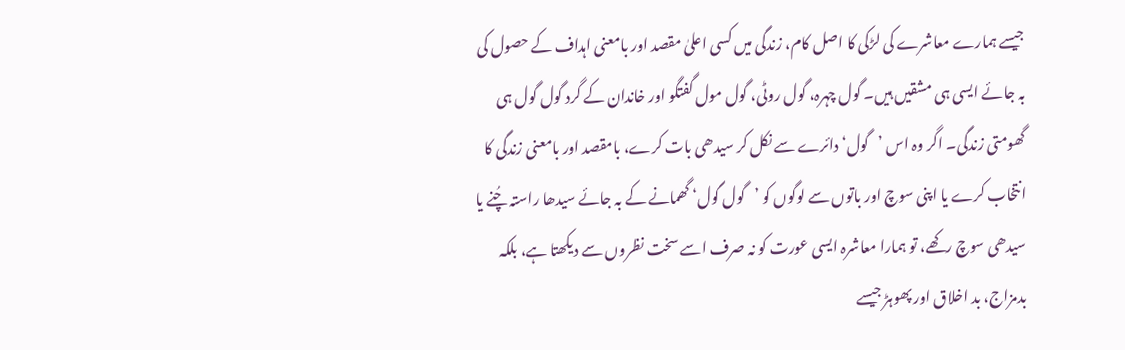جیسے ہمارے معاشرے کی لڑکی کا اصل کام، زندگی میں کسی اعلیٰ مقصد اور بامعنی اہداف کے حصول کی بہ جائے ایسی ہی مشقیں ہیں۔ گول چہرہ، گول روٹی، گول مول گفتگو اور خاندان کے گرد گول گول ہی گھومتی زندگی۔ اگر وہ اس ’گول‘ دائرے سے نکل کر سیدھی بات کرے، بامقصد اور بامعنی زندگی کا انتخاب کرے یا اپنی سوچ اور باتوں سے لوگوں کو ’گول گول‘ گھمانے کے بہ جائے سیدھا راستہ چُنے یا سیدھی سوچ رکھے، تو ہمارا معاشرہ ایسی عورت کو نہ صرف اسے سخت نظروں سے دیکھتا ہے، بلکہ بدمزاج، بد اخلاق اور پھوہڑ جیسے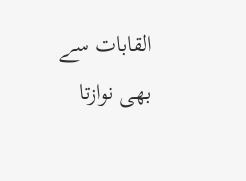القابات سے بھی نوازتا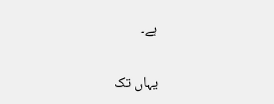ہے۔

یہاں تک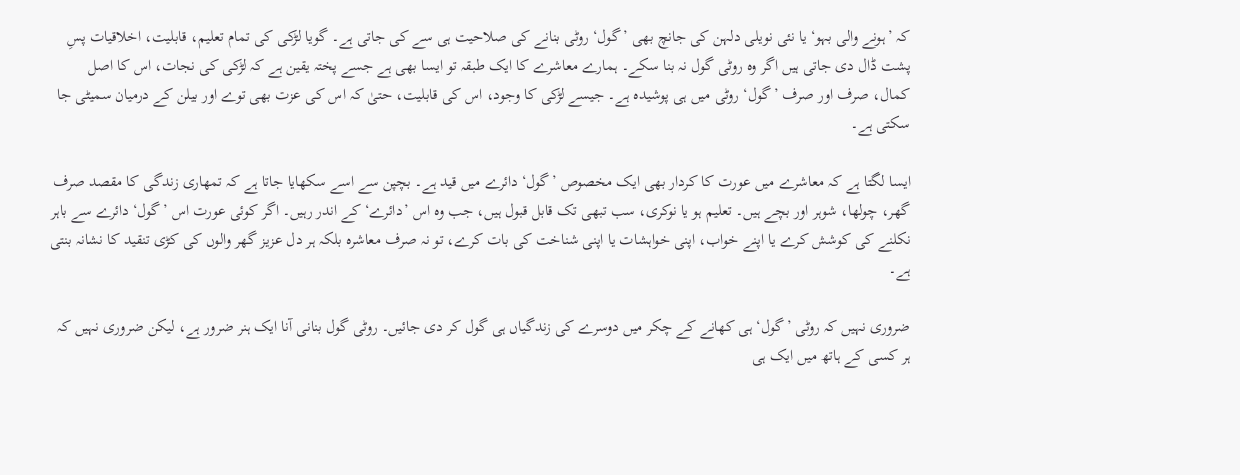کہ ’ہونے والی بہو‘ یا نئی نویلی دلہن کی جانچ بھی ’گول‘ روٹی بنانے کی صلاحیت ہی سے کی جاتی ہے۔ گویا لڑکی کی تمام تعلیم، قابلیت، اخلاقیات پسِ پشت ڈال دی جاتی ہیں اگر وہ روٹی گول نہ بنا سکے۔ ہمارے معاشرے کا ایک طبقہ تو ایسا بھی ہے جسے پختہ یقین ہے کہ لڑکی کی نجات، اس کا اصل کمال، صرف اور صرف ’گول‘ روٹی میں ہی پوشیدہ ہے۔ جیسے لڑکی کا وجود، اس کی قابلیت، حتیٰ کہ اس کی عزت بھی توے اور بیلن کے درمیان سمیٹی جا سکتی ہے۔

ایسا لگتا ہے کہ معاشرے میں عورت کا کردار بھی ایک مخصوص ’گول‘ دائرے میں قید ہے۔ بچپن سے اسے سکھایا جاتا ہے کہ تمھاری زندگی کا مقصد صرف گھر، چولھا، شوہر اور بچے ہیں۔ تعلیم ہو یا نوکری، سب تبھی تک قابل قبول ہیں، جب وہ اس ’دائرے‘ کے اندر رہیں۔ اگر کوئی عورت اس ’گول‘ دائرے سے باہر نکلنے کی کوشش کرے یا اپنے خواب، اپنی خواہشات یا اپنی شناخت کی بات کرے، تو نہ صرف معاشرہ بلکہ ہر دل عزیز گھر والوں کی کڑی تنقید کا نشانہ بنتی ہے۔

ضروری نہیں کہ روٹی ’گول‘ ہی کھانے کے چکر میں دوسرے کی زندگیاں ہی گول کر دی جائیں۔ روٹی گول بنانی آنا ایک ہنر ضرور ہے، لیکن ضروری نہیں کہ ہر کسی کے ہاتھ میں ایک ہی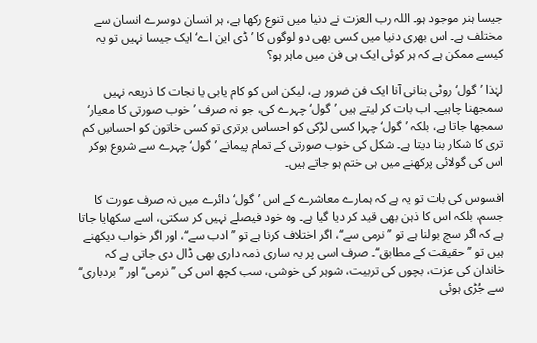جیسا ہنر موجود ہو۔ اللہ رب العزت نے دنیا میں تنوع رکھا ہے، ہر انسان دوسرے انسان سے مختلف ہے۔ اس بھری دنیا میں کسی بھی دو لوگوں کا ’ڈی این اے‘ ایک جیسا نہیں تو یہ کیسے ممکن ہے کہ ہر کوئی ایک ہی فن میں ماہر ہو؟

لہٰذا ’گول‘ روٹی بنانی آنا ایک فن ضرور ہے، لیکن اس کو کام یابی یا نجات کا ذریعہ نہیں سمجھنا چاہیے۔ اب بات کر لیتے ہیں ’گول‘ چہرے کی، جو نہ صرف ’خوب صورتی کا معیار‘ سمجھا جاتا ہے، بلکہ ’گول‘ چہرا کسی لڑکی کو احساس برتری تو کسی خاتون کو احساسِ کم تری کا شکار بنا دیتا ہے۔ شکل کی خوب صورتی کے تمام پیمانے ’گول‘ چہرے سے شروع ہوکر اس کی گولائی پرکھنے میں ہی ختم ہو جاتے ہیں۔

افسوس کی بات تو یہ ہے کہ ہمارے معاشرے کے اس ’گول‘ دائرے میں نہ صرف عورت کا جسم، بلکہ اس کا ذہن بھی قید کر دیا گیا ہے۔ وہ خود فیصلے نہیں کر سکتی، اسے سکھایا جاتا ہے کہ اگر سچ بولنا ہے تو ’’نرمی سے‘‘، اگر اختلاف کرنا ہے تو ’’ادب سے‘‘، اور اگر خواب دیکھنے ہیں تو ’’حقیقت کے مطابق‘‘۔ صرف اسی پر یہ ساری ذمہ داری بھی ڈال دی جاتی ہے کہ خاندان کی عزت، بچوں کی تربیت، شوہر کی خوشی، سب کچھ اس کی ’’نرمی‘‘ اور ’’بردباری‘‘ سے جُڑی ہوئی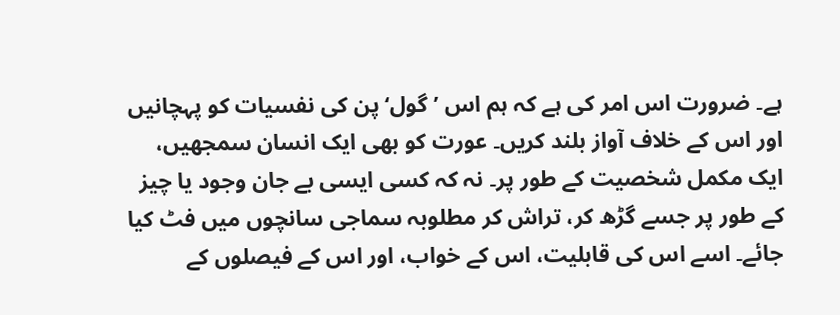ہے۔ ضرورت اس امر کی ہے کہ ہم اس ’گول‘ پن کی نفسیات کو پہچانیں اور اس کے خلاف آواز بلند کریں۔ عورت کو بھی ایک انسان سمجھیں، ایک مکمل شخصیت کے طور پر۔ نہ کہ کسی ایسی بے جان وجود یا چیز کے طور پر جسے گڑھ کر، تراش کر مطلوبہ سماجی سانچوں میں فٹ کیا جائے۔ اسے اس کی قابلیت، اس کے خواب، اور اس کے فیصلوں کے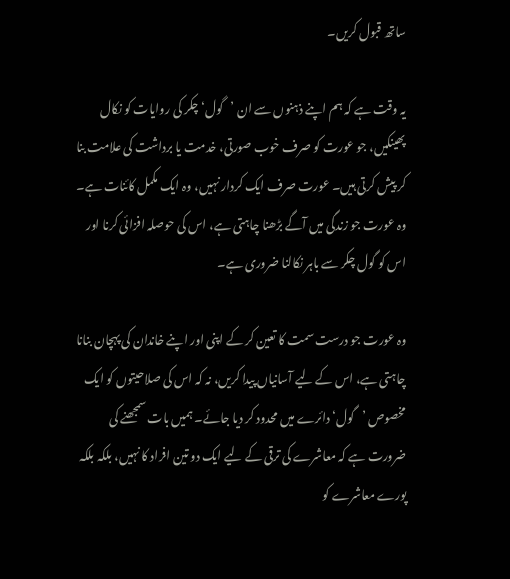ساتھ قبول کریں۔

یہ وقت ہے کہ ہم اپنے ذہنوں سے ان ’گول‘ چکر کی روایات کو نکال پھینکیں، جو عورت کو صرف خوب صورتی، خدمت یا برداشت کی علامت بنا کر پیش کرتی ہیں۔ عورت صرف ایک کردار نہیں، وہ ایک مکمل کائنات ہے۔ وہ عورت جو زندگی میں آگے بڑھنا چاہتی ہے، اس کی حوصلہ افزائی کرنا اور اس کو گول چکر سے باہر نکالنا ضروری ہے۔

وہ عورت جو درست سمت کا تعین کر کے اپنی اور اپنے خاندان کی پہچان بنانا چاہتی ہے، اس کے لیے آسانیاں پیدا کریں، نہ کہ اس کی صلاحیتوں کو ایک مخصوص ’گول‘ دائرے میں محدود کر دیا جائے۔ ہمیں بات سمجھنے کی ضرورت ہے کہ معاشرے کی ترقی کے لیے ایک دو تین افراد کا نہیں، بلکہ بلکہ پورے معاشرے کو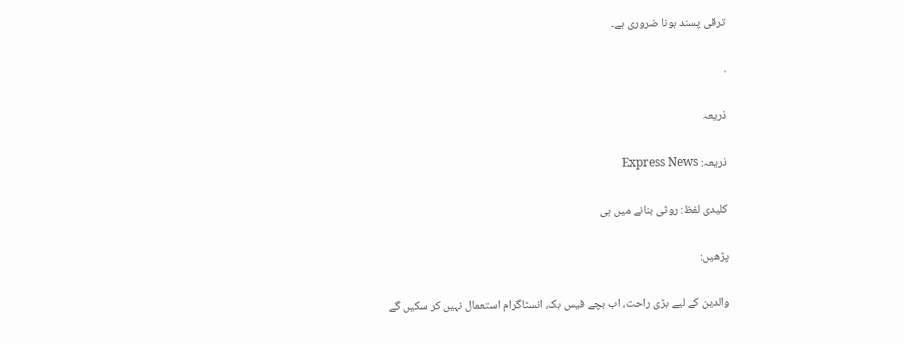ترقی پسند ہونا ضروری ہے۔

.

ذریعہ

ذریعہ: Express News

کلیدی لفظ: روٹی بنانے میں ہی

پڑھیں:

والدین کے لیے بڑی راحت، اب بچے فیس بک، انسٹاگرام استعمال نہیں کر سکیں گے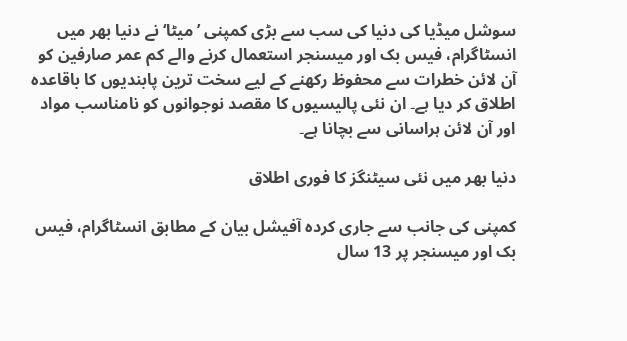سوشل میڈیا کی دنیا کی سب سے بڑی کمپنی ’میٹا‘ نے دنیا بھر میں انسٹاگرام، فیس بک اور میسنجر استعمال کرنے والے کم عمر صارفین کو آن لائن خطرات سے محفوظ رکھنے کے لیے سخت ترین پابندیوں کا باقاعدہ اطلاق کر دیا ہے۔ ان نئی پالیسیوں کا مقصد نوجوانوں کو نامناسب مواد اور آن لائن ہراسانی سے بچانا ہے۔

دنیا بھر میں نئی سیٹنگز کا فوری اطلاق

کمپنی کی جانب سے جاری کردہ آفیشل بیان کے مطابق انسٹاگرام، فیس بک اور میسنجر پر 13 سال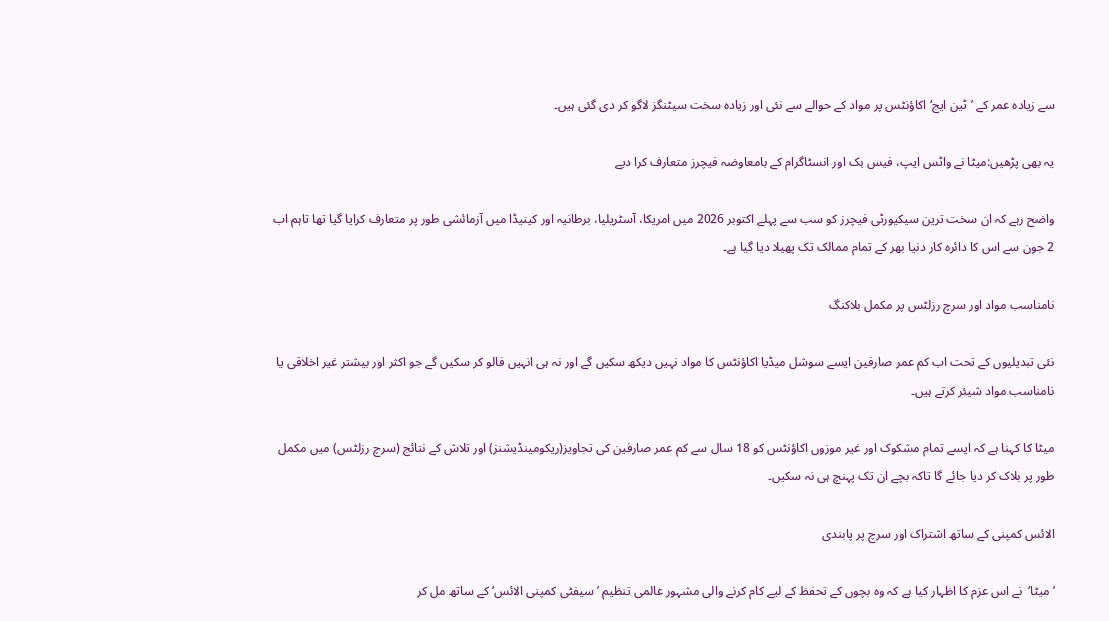سے زیادہ عمر کے ’ٹین ایج‘ اکاؤنٹس پر مواد کے حوالے سے نئی اور زیادہ سخت سیٹنگز لاگو کر دی گئی ہیں۔

یہ بھی پڑھیں:میٹا نے واٹس ایپ، فیس بک اور انسٹاگرام کے بامعاوضہ فیچرز متعارف کرا دیے

واضح رہے کہ ان سخت ترین سیکیورٹی فیچرز کو سب سے پہلے اکتوبر 2026 میں امریکا، آسٹریلیا، برطانیہ اور کینیڈا میں آزمائشی طور پر متعارف کرایا گیا تھا تاہم اب 2 جون سے اس کا دائرہ کار دنیا بھر کے تمام ممالک تک پھیلا دیا گیا ہے۔

نامناسب مواد اور سرچ رزلٹس پر مکمل بلاکنگ

نئی تبدیلیوں کے تحت اب کم عمر صارفین ایسے سوشل میڈیا اکاؤنٹس کا مواد نہیں دیکھ سکیں گے اور نہ ہی انہیں فالو کر سکیں گے جو اکثر اور بیشتر غیر اخلاقی یا نامناسب مواد شیئر کرتے ہیں۔

میٹا کا کہنا ہے کہ ایسے تمام مشکوک اور غیر موزوں اکاؤنٹس کو 18 سال سے کم عمر صارفین کی تجاویز(ریکومینڈیشنز) اور تلاش کے نتائج (سرچ رزلٹس) میں مکمل طور پر بلاک کر دیا جائے گا تاکہ بچے ان تک پہنچ ہی نہ سکیں۔

الائس کمپنی کے ساتھ اشتراک اور سرچ پر پابندی

’میٹا‘  نے اس عزم کا اظہار کیا ہے کہ وہ بچوں کے تحفظ کے لیے کام کرنے والی مشہور عالمی تنظیم ’سیفٹی کمپنی الائس‘ کے ساتھ مل کر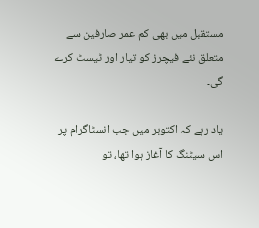مستقبل میں بھی کم عمر صارفین سے متعلق نئے فیچرز کو تیار اور ٹیسٹ کرے گی۔

یاد رہے کہ اکتوبر میں جب انسٹاگرام پر اس سیٹنگ کا آغاز ہوا تھا، تو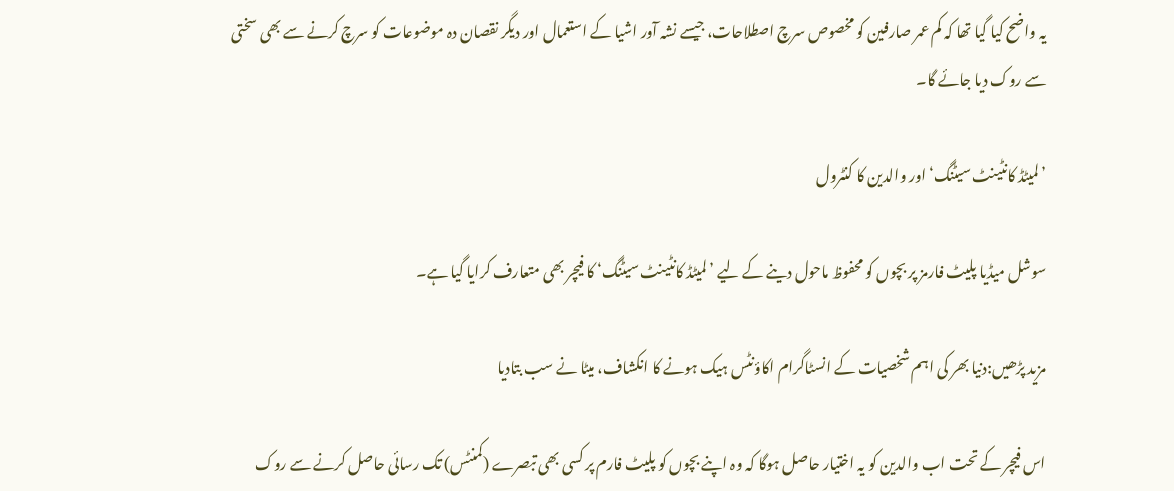یہ واضح کیا گیا تھا کہ کم عمر صارفین کو مخصوص سرچ اصطلاحات، جیسے نشہ آور اشیا کے استعمال اور دیگر نقصان دہ موضوعات کو سرچ کرنے سے بھی سختی سے روک دیا جائے گا۔

’لمیٹڈ کانٹینٹ سیٹنگ‘ اور والدین کا کنٹرول

سوشل میڈیا پلیٹ فارمز پر بچوں کو محفوظ ماحول دینے کے لیے ’لمیٹڈ کانٹینٹ سیٹنگ‘ کا فیچر بھی متعارف کرایا گیا ہے۔

مزید پڑھیں:دنیا بھر کی اہم شخصیات کے انسٹاگرام اکاؤنٹس ہیک ہونے کا انکشاف، میٹا نے سب بتادیا

اس فیچر کے تحت اب والدین کو یہ اختیار حاصل ہوگا کہ وہ اپنے بچوں کو پلیٹ فارم پر کسی بھی تبصرے (کمنٹس) تک رسائی حاصل کرنے سے روک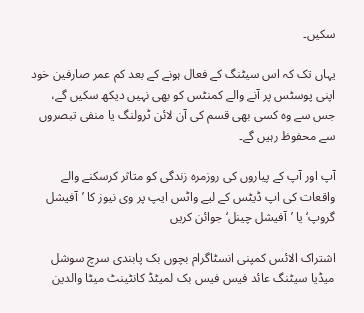سکیں۔

یہاں تک کہ اس سیٹنگ کے فعال ہونے کے بعد کم عمر صارفین خود اپنی پوسٹس پر آنے والے کمنٹس کو بھی نہیں دیکھ سکیں گے، جس سے وہ کسی بھی قسم کی آن لائن ٹرولنگ یا منفی تبصروں سے محفوظ رہیں گے۔

آپ اور آپ کے پیاروں کی روزمرہ زندگی کو متاثر کرسکنے والے واقعات کی اپ ڈیٹس کے لیے واٹس ایپ پر وی نیوز کا ’آفیشل گروپ‘ یا ’آفیشل چینل‘ جوائن کریں

اشتراک الائس کمپنی انسٹاگرام بچوں بک پابندی سرچ سوشل میڈیا سیٹنگ عائد فیس فیس بک لمیٹڈ کانٹینٹ میٹا والدین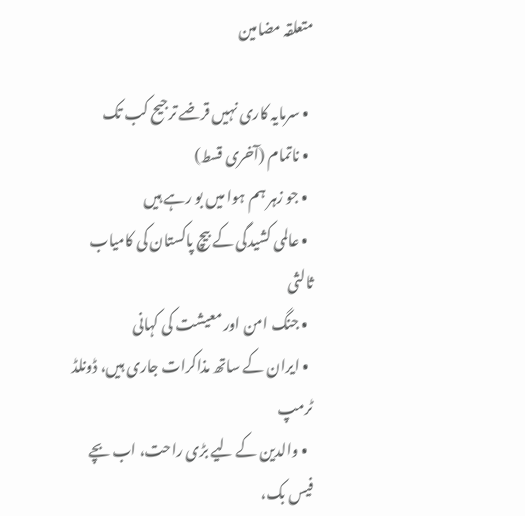متعلقہ مضامین

  • سرمایہ کاری نہیں قرضے ترجیح کب تک
  • ناتمام (آخری قسط)
  • جو زہر ہم ہوا میں بو رہے ہیں
  • عالمی کشیدگی کے بیچ پاکستان کی کامیاب ثالثی
  • جنگ امن اور معیشت کی کہانی
  • ایران کے ساتھ مذاکرات جاری ہیں، ڈونلڈ ٹرمپ
  • والدین کے لیے بڑی راحت، اب بچے فیس بک،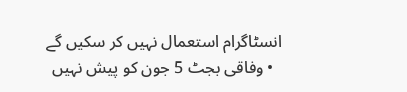انسٹاگرام استعمال نہیں کر سکیں گے
  • وفاقی بجٹ 5 جون کو پیش نہیں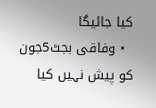کیا جائیگا
  • وفاقی بجٹ5جون کو پیش نہیں کیا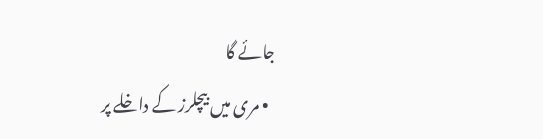جائے گا
  • مری میں بیچلرز کے داخلے پر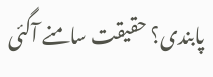پابندی؟ حقیقت سامنے آگئی